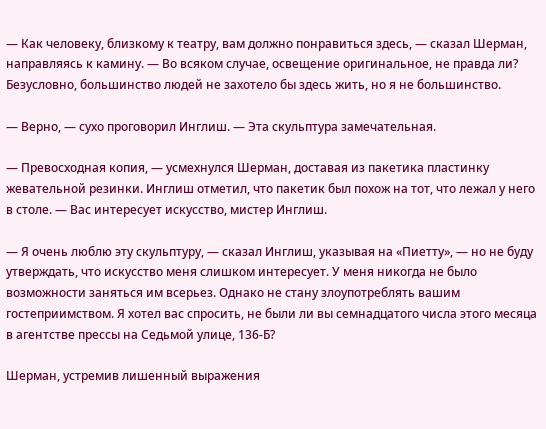— Как человеку, близкому к театру, вам должно понравиться здесь, — сказал Шерман, направляясь к камину. — Во всяком случае, освещение оригинальное, не правда ли? Безусловно, большинство людей не захотело бы здесь жить, но я не большинство.

— Верно, — сухо проговорил Инглиш. — Эта скульптура замечательная.

— Превосходная копия, — усмехнулся Шерман, доставая из пакетика пластинку жевательной резинки. Инглиш отметил, что пакетик был похож на тот, что лежал у него в столе. — Вас интересует искусство, мистер Инглиш.

— Я очень люблю эту скульптуру, — сказал Инглиш, указывая на «Пиетту», — но не буду утверждать, что искусство меня слишком интересует. У меня никогда не было возможности заняться им всерьез. Однако не стану злоупотреблять вашим гостеприимством. Я хотел вас спросить, не были ли вы семнадцатого числа этого месяца в агентстве прессы на Седьмой улице, 136-Б?

Шерман, устремив лишенный выражения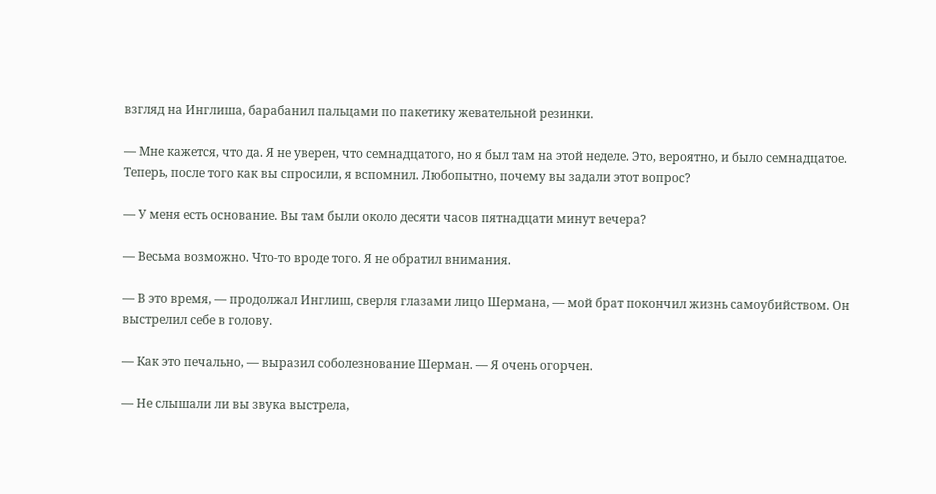взгляд на Инглиша, барабанил пальцами по пакетику жевательной резинки.

— Мне кажется, что да. Я не уверен, что семнадцатого, но я был там на этой неделе. Это, вероятно, и было семнадцатое. Теперь, после того как вы спросили, я вспомнил. Любопытно, почему вы задали этот вопрос?

— У меня есть основание. Вы там были около десяти часов пятнадцати минут вечера?

— Весьма возможно. Что-то вроде того. Я не обратил внимания.

— В это время, — продолжал Инглиш, сверля глазами лицо Шермана, — мой брат покончил жизнь самоубийством. Он выстрелил себе в голову.

— Как это печально, — выразил соболезнование Шерман. — Я очень огорчен.

— Не слышали ли вы звука выстрела,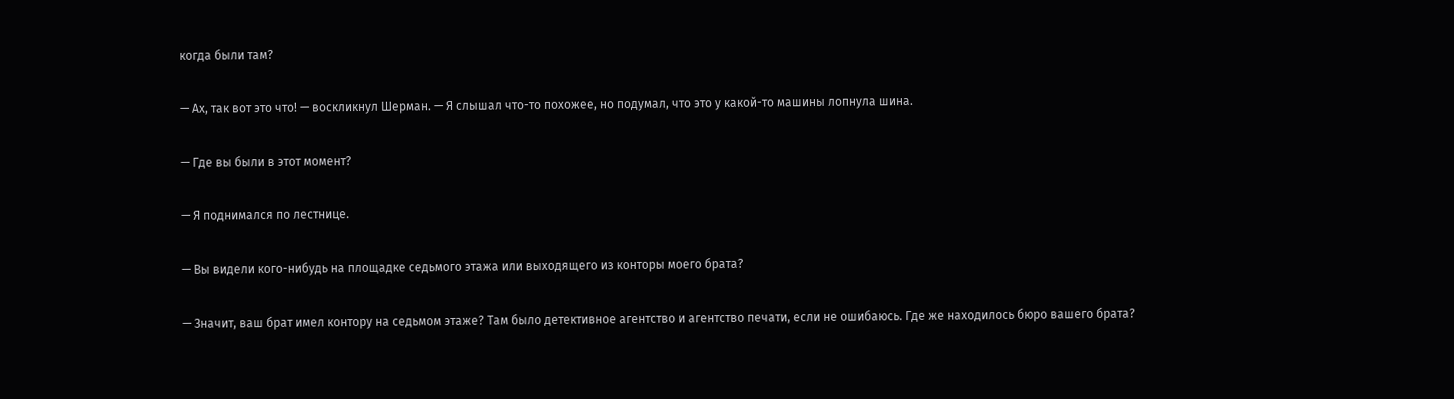когда были там?

— Ах, так вот это что! — воскликнул Шерман. — Я слышал что-то похожее, но подумал, что это у какой-то машины лопнула шина.

— Где вы были в этот момент?

— Я поднимался по лестнице.

— Вы видели кого-нибудь на площадке седьмого этажа или выходящего из конторы моего брата?

— Значит, ваш брат имел контору на седьмом этаже? Там было детективное агентство и агентство печати, если не ошибаюсь. Где же находилось бюро вашего брата?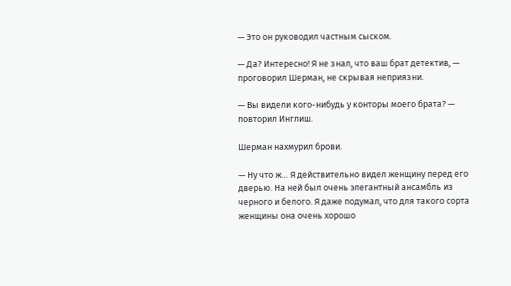— Это он руководил частным сыском.

— Да? Интересно! Я не знал, что ваш брат детектив, — проговорил Шерман, не скрывая неприязни.

— Вы видели кого-нибудь у конторы моего брата? — повторил Инглиш.

Шерман нахмурил брови.

— Ну что ж… Я действительно видел женщину перед его дверью. На ней был очень элегантный ансамбль из черного и белого. Я даже подумал, что для такого сорта женщины она очень хорошо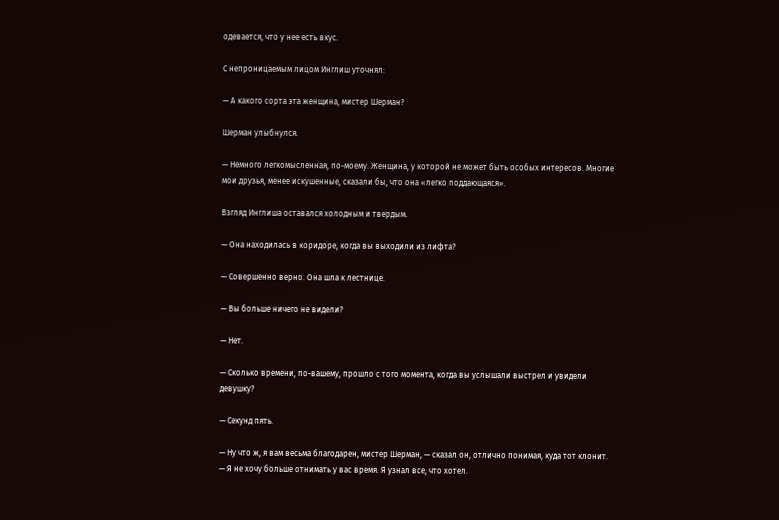одевается, что у нее есть вкус.

С непроницаемым лицом Инглиш уточнял:

— А какого сорта эта женщина, мистер Шерман?

Шерман улыбнулся.

— Немного легкомысленная, по-моему. Женщина, у которой не может быть особых интересов. Многие мои друзья, менее искушенные, сказали бы, что она «легко поддающаяся».

Взгляд Инглиша оставался холодным и твердым.

— Она находилась в коридоре, когда вы выходили из лифта?

— Совершенно верно. Она шла к лестнице.

— Вы больше ничего не видели?

— Нет.

— Сколько времени, по-вашему, прошло с того момента, когда вы услышали выстрел и увидели девушку?

— Секунд пять.

— Ну что ж, я вам весьма благодарен, мистер Шерман, — сказал он, отлично понимая, куда тот клонит. — Я не хочу больше отнимать у вас время. Я узнал все, что хотел.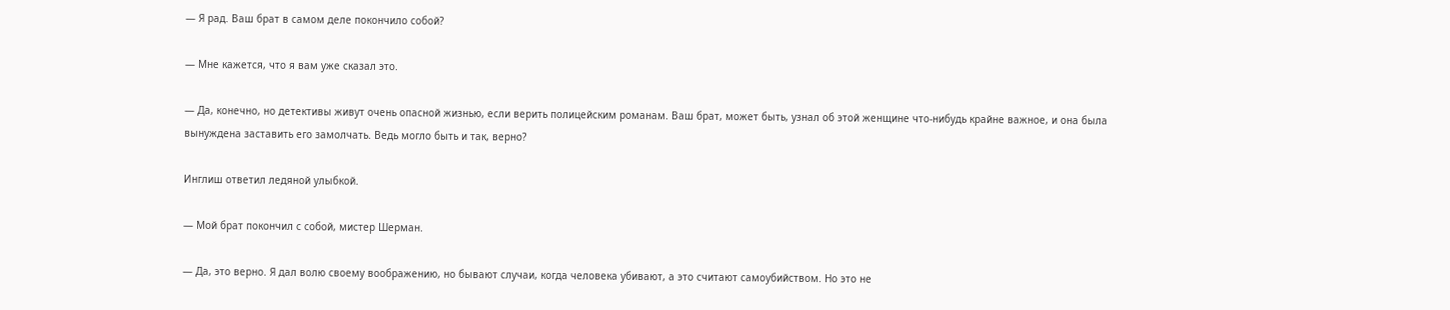— Я рад. Ваш брат в самом деле покончило собой?

— Мне кажется, что я вам уже сказал это.

— Да, конечно, но детективы живут очень опасной жизнью, если верить полицейским романам. Ваш брат, может быть, узнал об этой женщине что-нибудь крайне важное, и она была вынуждена заставить его замолчать. Ведь могло быть и так, верно?

Инглиш ответил ледяной улыбкой.

— Мой брат покончил с собой, мистер Шерман.

— Да, это верно. Я дал волю своему воображению, но бывают случаи, когда человека убивают, а это считают самоубийством. Но это не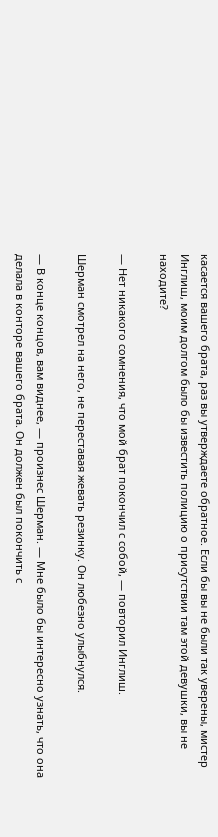касается вашего брата, раз вы утверждаете обратное. Если бы вы не были так уверены, мистер Инглиш, моим долгом было бы известить полицию о присутствии там этой девушки, вы не находите?

— Нет никакого сомнения, что мой брат покончил с собой, — повторил Инглиш.

Шерман смотрел на него, не переставая жевать резинку. Он любезно улыбнулся.

— В конце концов, вам виднее, — произнес Шерман. — Мне было бы интересно узнать, что она делала в конторе вашего брата. Он должен был покончить с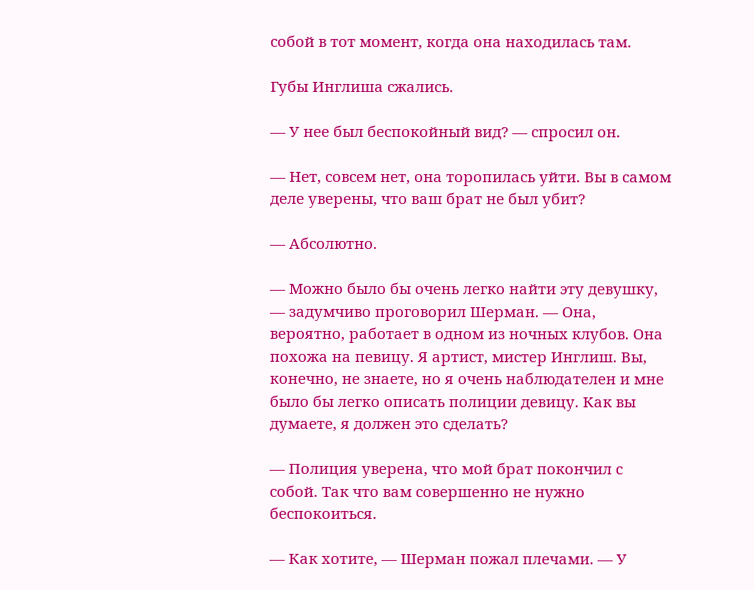собой в тот момент, когда она находилась там.

Губы Инглиша сжались.

— У нее был беспокойный вид? — спросил он.

— Нет, совсем нет, она торопилась уйти. Вы в самом деле уверены, что ваш брат не был убит?

— Абсолютно.

— Можно было бы очень легко найти эту девушку, — задумчиво проговорил Шерман. — Она, вероятно, работает в одном из ночных клубов. Она похожа на певицу. Я артист, мистер Инглиш. Вы, конечно, не знаете, но я очень наблюдателен и мне было бы легко описать полиции девицу. Как вы думаете, я должен это сделать?

— Полиция уверена, что мой брат покончил с собой. Так что вам совершенно не нужно беспокоиться.

— Как хотите, — Шерман пожал плечами. — У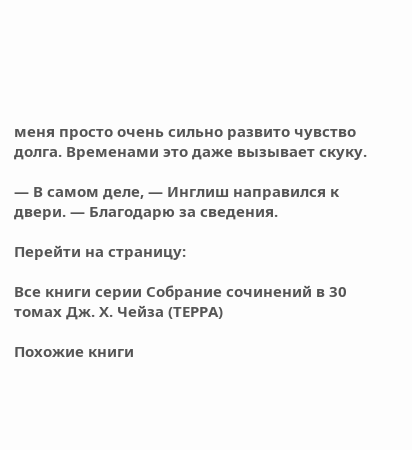меня просто очень сильно развито чувство долга. Временами это даже вызывает скуку.

— В самом деле, — Инглиш направился к двери. — Благодарю за сведения.

Перейти на страницу:

Все книги серии Собрание сочинений в 30 томах Дж. Х. Чейза (ТЕРРА)

Похожие книги